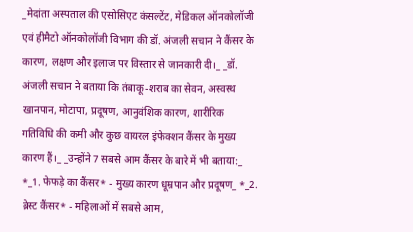_मेदांता अस्पताल की एसोसिएट कंसल्टेंट, मेडिकल ऑनकोलॉजी एवं हीमैटो ऑनकोलॉजी विभाग की डॉ. अंजली सचान ने कैंसर के कारण, लक्षण और इलाज पर विस्तार से जानकारी दी।_ _डॉ. अंजली सचान ने बताया कि तंबाकू-शराब का सेवन, अस्वस्थ खानपान, मोटापा, प्रदूषण, आनुवंशिक कारण, शारीरिक गतिविधि की कमी और कुछ वायरल इंफेक्शन कैंसर के मुख्य कारण हैं।_ _उन्होंने 7 सबसे आम कैंसर के बारे में भी बताया:_ *_1. फेफड़े का कैंसर* - मुख्य कारण धूम्रपान और प्रदूषण_ *_2. ब्रेस्ट कैंसर* - महिलाओं में सबसे आम,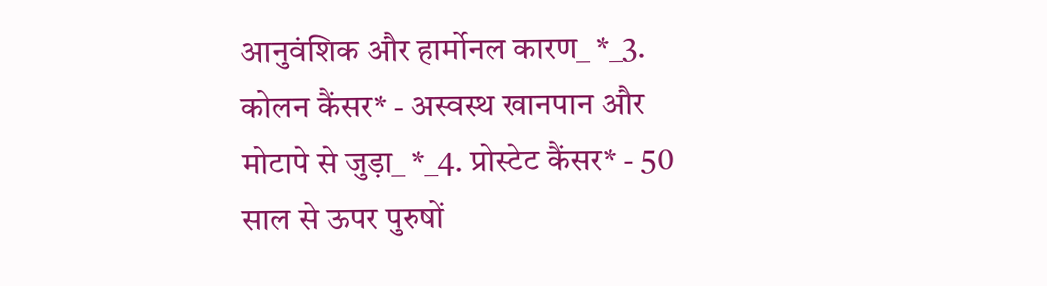आनुवंशिक और हार्मोनल कारण_ *_3. कोलन कैंसर* - अस्वस्थ खानपान और मोटापे से जुड़ा_ *_4. प्रोस्टेट कैंसर* - 50 साल से ऊपर पुरुषों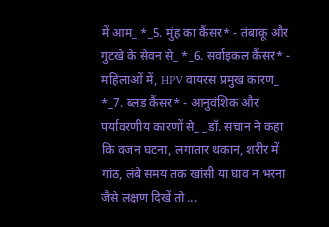में आम_ *_5. मुंह का कैंसर* - तंबाकू और गुटखे के सेवन से_ *_6. सर्वाइकल कैंसर* - महिलाओं में, HPV वायरस प्रमुख कारण_ *_7. ब्लड कैंसर* - आनुवंशिक और पर्यावरणीय कारणों से_ _डॉ. सचान ने कहा कि वजन घटना, लगातार थकान, शरीर में गांठ, लंबे समय तक खांसी या घाव न भरना जैसे लक्षण दिखें तो ...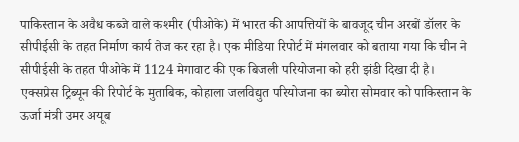पाकिस्तान के अवैध कब्जे वाले कश्मीर (पीओके) में भारत की आपत्तियों के बावजूद चीन अरबों डॉलर के सीपीईसी के तहत निर्माण कार्य तेज कर रहा है। एक मीडिया रिपोर्ट में मंगलवार को बताया गया कि चीन ने सीपीईसी के तहत पीओके में 1124 मेगावाट की एक बिजली परियोजना को हरी झंडी दिखा दी है।
एक्सप्रेस ट्रिब्यून की रिपोर्ट के मुताबिक, कोहाला जलविद्युत परियोजना का ब्योरा सोमवार को पाकिस्तान के ऊर्जा मंत्री उमर अयूब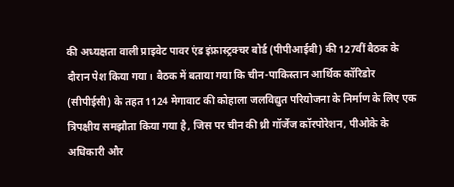की अध्यक्षता वाली प्राइवेट पावर एंड इंफ्रास्ट्रक्चर बोर्ड (पीपीआईबी) की 127वीं बैठक के दौरान पेश किया गया। बैठक में बताया गया कि चीन-पाकिस्तान आर्थिक कॉरिडोर (सीपीईसी) के तहत 1124 मेगावाट की कोहाला जलविद्युत परियोजना के निर्माण के लिए एक त्रिपक्षीय समझौता किया गया है, जिस पर चीन की थ्री गॉर्जेज कॉरपोरेशन, पीओके के अधिकारी और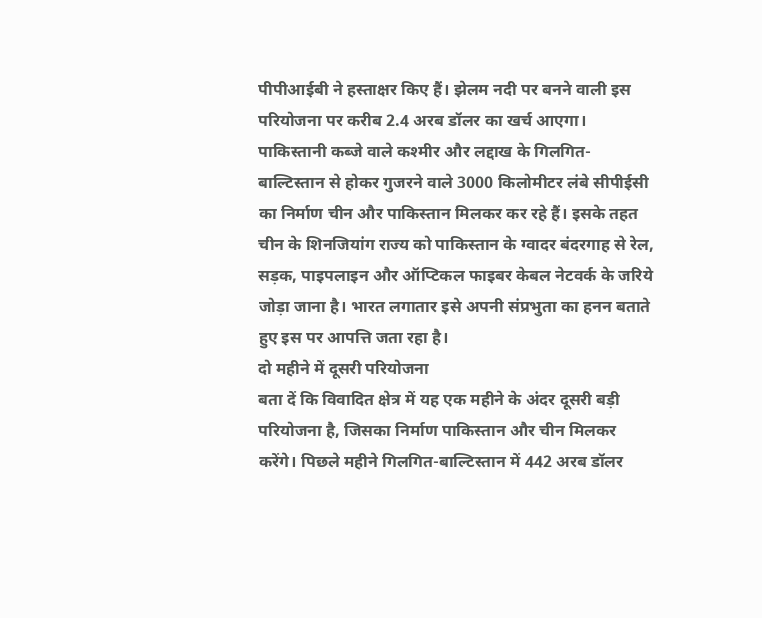पीपीआईबी ने हस्ताक्षर किए हैं। झेलम नदी पर बनने वाली इस परियोजना पर करीब 2.4 अरब डॉलर का खर्च आएगा।
पाकिस्तानी कब्जे वाले कश्मीर और लद्दाख के गिलगित-बाल्टिस्तान से होकर गुजरने वाले 3000 किलोमीटर लंबे सीपीईसी का निर्माण चीन और पाकिस्तान मिलकर कर रहे हैं। इसके तहत चीन के शिनजियांग राज्य को पाकिस्तान के ग्वादर बंदरगाह से रेल, सड़क, पाइपलाइन और ऑप्टिकल फाइबर केबल नेटवर्क के जरिये जोड़ा जाना है। भारत लगातार इसे अपनी संप्रभुता का हनन बताते हुए इस पर आपत्ति जता रहा है।
दो महीने में दूसरी परियोजना
बता दें कि विवादित क्षेत्र में यह एक महीने के अंदर दूसरी बड़ी परियोजना है, जिसका निर्माण पाकिस्तान और चीन मिलकर करेंगे। पिछले महीने गिलगित-बाल्टिस्तान में 442 अरब डॉलर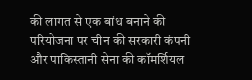की लागत से एक बांध बनाने की परियोजना पर चीन की सरकारी कंपनी और पाकिस्तानी सेना की कॉमर्शियल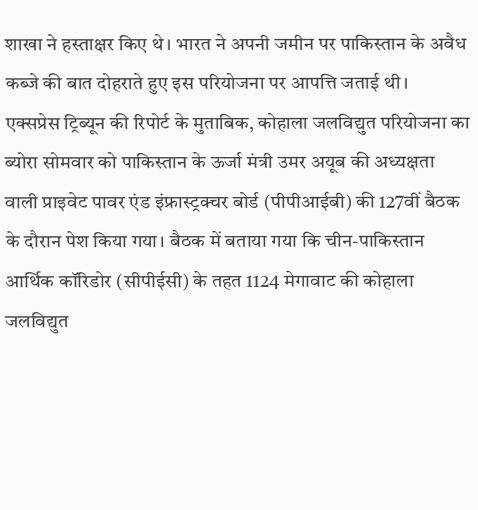शाखा ने हस्ताक्षर किए थे। भारत ने अपनी जमीन पर पाकिस्तान के अवैध कब्जे की बात दोहराते हुए इस परियोजना पर आपत्ति जताई थी।
एक्सप्रेस ट्रिब्यून की रिपोर्ट के मुताबिक, कोहाला जलविद्युत परियोजना का ब्योरा सोमवार को पाकिस्तान के ऊर्जा मंत्री उमर अयूब की अध्यक्षता वाली प्राइवेट पावर एंड इंफ्रास्ट्रक्चर बोर्ड (पीपीआईबी) की 127वीं बैठक के दौरान पेश किया गया। बैठक में बताया गया कि चीन-पाकिस्तान आर्थिक कॉरिडोर (सीपीईसी) के तहत 1124 मेगावाट की कोहाला जलविद्युत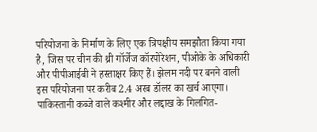परियोजना के निर्माण के लिए एक त्रिपक्षीय समझौता किया गया है, जिस पर चीन की थ्री गॉर्जेज कॉरपोरेशन, पीओके के अधिकारी और पीपीआईबी ने हस्ताक्षर किए हैं। झेलम नदी पर बनने वाली इस परियोजना पर करीब 2.4 अरब डॉलर का खर्च आएगा।
पाकिस्तानी कब्जे वाले कश्मीर और लद्दाख के गिलगित-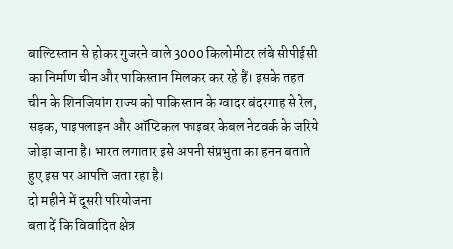बाल्टिस्तान से होकर गुजरने वाले 3000 किलोमीटर लंबे सीपीईसी का निर्माण चीन और पाकिस्तान मिलकर कर रहे हैं। इसके तहत चीन के शिनजियांग राज्य को पाकिस्तान के ग्वादर बंदरगाह से रेल, सड़क, पाइपलाइन और ऑप्टिकल फाइबर केबल नेटवर्क के जरिये जोड़ा जाना है। भारत लगातार इसे अपनी संप्रभुता का हनन बताते हुए इस पर आपत्ति जता रहा है।
दो महीने में दूसरी परियोजना
बता दें कि विवादित क्षेत्र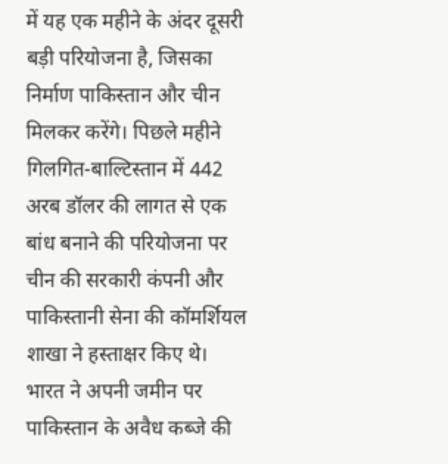में यह एक महीने के अंदर दूसरी बड़ी परियोजना है, जिसका निर्माण पाकिस्तान और चीन मिलकर करेंगे। पिछले महीने गिलगित-बाल्टिस्तान में 442 अरब डॉलर की लागत से एक बांध बनाने की परियोजना पर चीन की सरकारी कंपनी और पाकिस्तानी सेना की कॉमर्शियल शाखा ने हस्ताक्षर किए थे। भारत ने अपनी जमीन पर पाकिस्तान के अवैध कब्जे की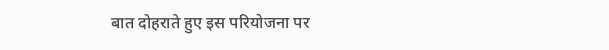बात दोहराते हुए इस परियोजना पर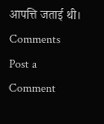आपत्ति जताई थी।
Comments
Post a Comment